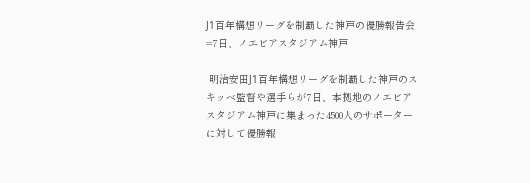J1百年構想リーグを制覇した神戸の優勝報告会=7日、ノエビアスタジアム神戸

 明治安田J1百年構想リーグを制覇した神戸のスキッベ監督や選手らが7日、本拠地のノエビアスタジアム神戸に集まった4500人のサポーターに対して優勝報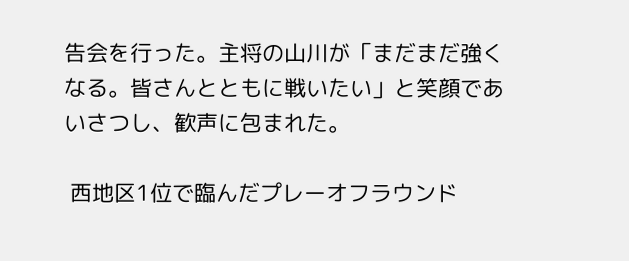告会を行った。主将の山川が「まだまだ強くなる。皆さんとともに戦いたい」と笑顔であいさつし、歓声に包まれた。

 西地区1位で臨んだプレーオフラウンド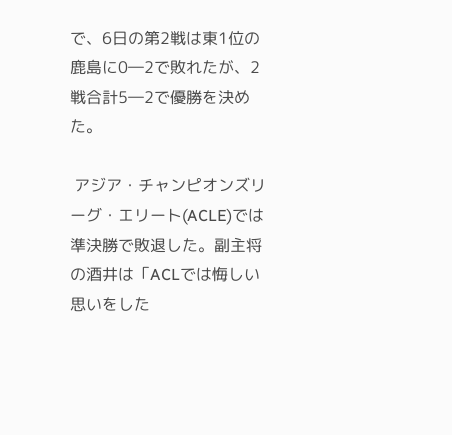で、6日の第2戦は東1位の鹿島に0―2で敗れたが、2戦合計5―2で優勝を決めた。

 アジア・チャンピオンズリーグ・エリート(ACLE)では準決勝で敗退した。副主将の酒井は「ACLでは悔しい思いをした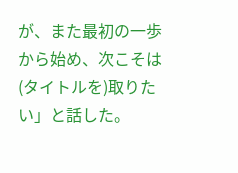が、また最初の一歩から始め、次こそは(タイトルを)取りたい」と話した。